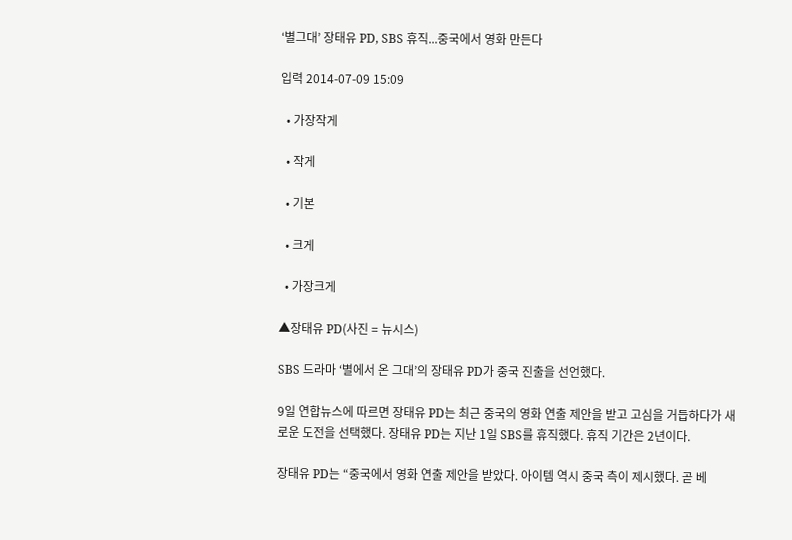‘별그대’ 장태유 PD, SBS 휴직...중국에서 영화 만든다

입력 2014-07-09 15:09

  • 가장작게

  • 작게

  • 기본

  • 크게

  • 가장크게

▲장태유 PD(사진 = 뉴시스)

SBS 드라마 ‘별에서 온 그대’의 장태유 PD가 중국 진출을 선언했다.

9일 연합뉴스에 따르면 장태유 PD는 최근 중국의 영화 연출 제안을 받고 고심을 거듭하다가 새로운 도전을 선택했다. 장태유 PD는 지난 1일 SBS를 휴직했다. 휴직 기간은 2년이다.

장태유 PD는 “중국에서 영화 연출 제안을 받았다. 아이템 역시 중국 측이 제시했다. 곧 베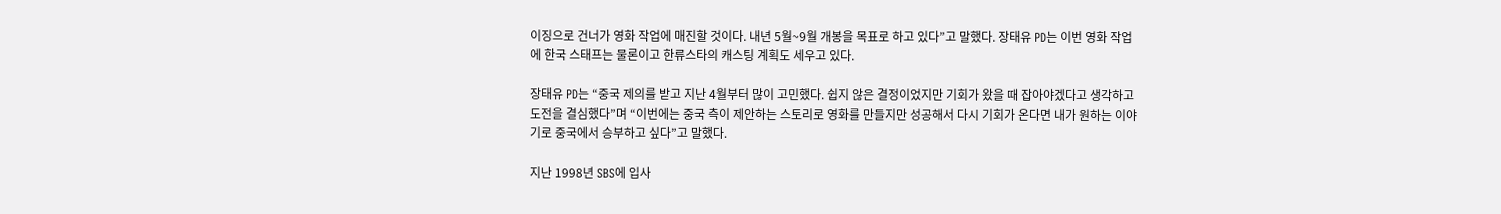이징으로 건너가 영화 작업에 매진할 것이다. 내년 5월~9월 개봉을 목표로 하고 있다”고 말했다. 장태유 PD는 이번 영화 작업에 한국 스태프는 물론이고 한류스타의 캐스팅 계획도 세우고 있다.

장태유 PD는 “중국 제의를 받고 지난 4월부터 많이 고민했다. 쉽지 않은 결정이었지만 기회가 왔을 때 잡아야겠다고 생각하고 도전을 결심했다”며 “이번에는 중국 측이 제안하는 스토리로 영화를 만들지만 성공해서 다시 기회가 온다면 내가 원하는 이야기로 중국에서 승부하고 싶다”고 말했다.

지난 1998년 SBS에 입사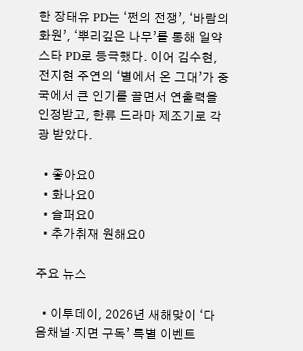한 장태유 PD는 ‘쩐의 전쟁’, ‘바람의 화원’, ‘뿌리깊은 나무’를 통해 일약 스타 PD로 등극했다. 이어 김수현, 전지현 주연의 ‘별에서 온 그대’가 중국에서 큰 인기를 끌면서 연출력을 인정받고, 한류 드라마 제조기로 각광 받았다.

  • 좋아요0
  • 화나요0
  • 슬퍼요0
  • 추가취재 원해요0

주요 뉴스

  • 이투데이, 2026년 새해맞이 ‘다음채널·지면 구독’ 특별 이벤트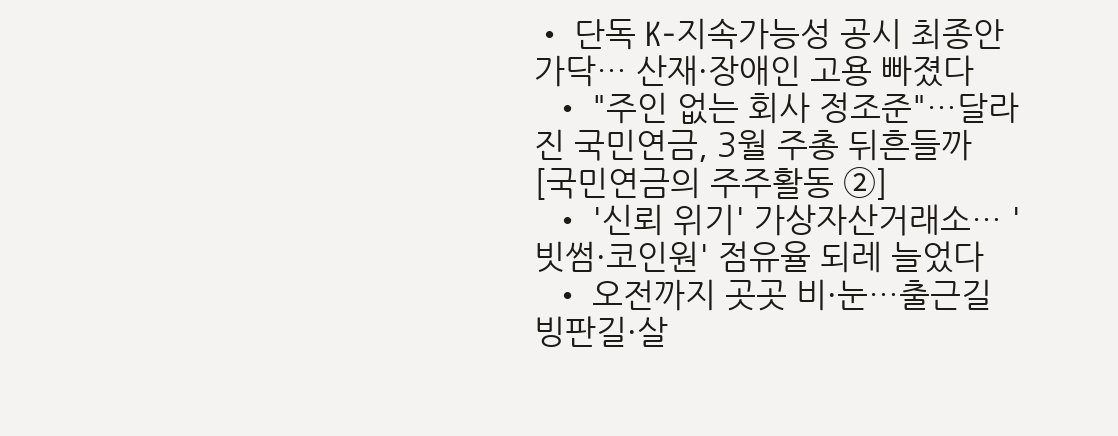• 단독 K-지속가능성 공시 최종안 가닥… 산재·장애인 고용 빠졌다
  • "주인 없는 회사 정조준"…달라진 국민연금, 3월 주총 뒤흔들까 [국민연금의 주주활동 ②]
  • '신뢰 위기' 가상자산거래소… '빗썸·코인원' 점유율 되레 늘었다
  • 오전까지 곳곳 비·눈…출근길 빙판길·살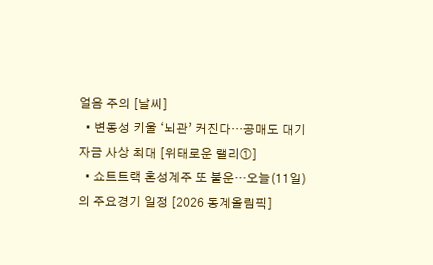얼음 주의 [날씨]
  • 변동성 키울 ‘뇌관’ 커진다…공매도 대기자금 사상 최대 [위태로운 랠리①]
  • 쇼트트랙 혼성계주 또 불운…오늘(11일)의 주요경기 일정 [2026 동계올림픽]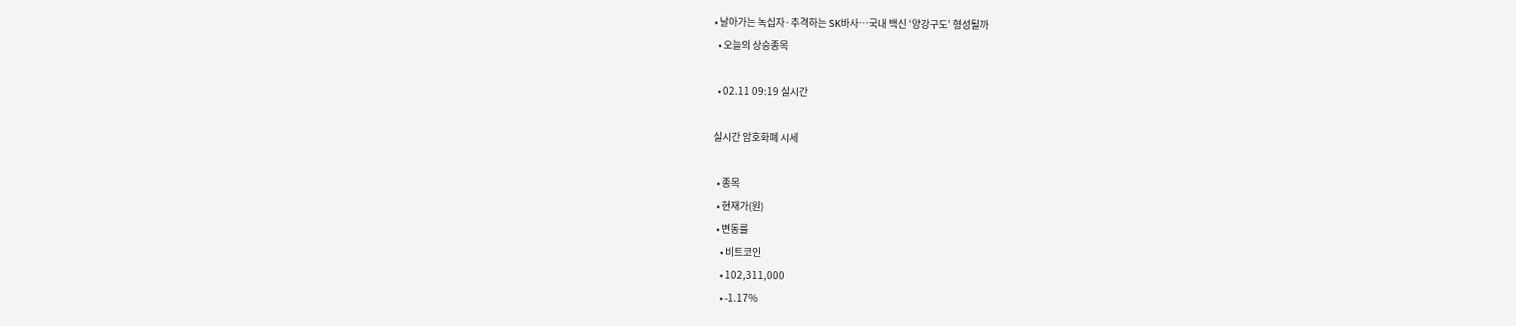• 날아가는 녹십자·추격하는 SK바사…국내 백신 ‘양강구도’ 형성될까
  • 오늘의 상승종목

  • 02.11 09:19 실시간

실시간 암호화폐 시세

  • 종목
  • 현재가(원)
  • 변동률
    • 비트코인
    • 102,311,000
    • -1.17%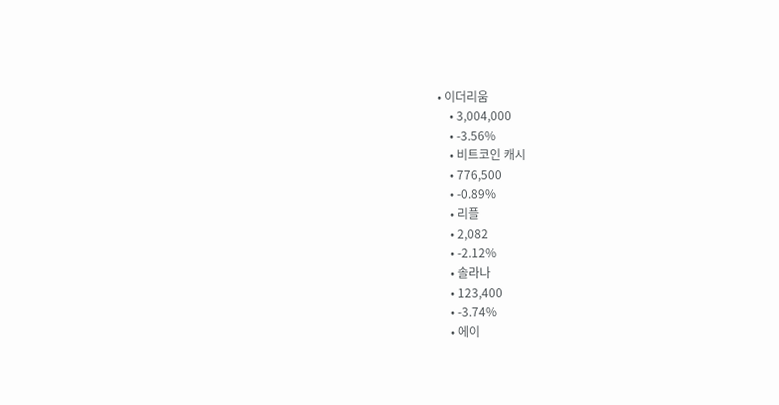• 이더리움
    • 3,004,000
    • -3.56%
    • 비트코인 캐시
    • 776,500
    • -0.89%
    • 리플
    • 2,082
    • -2.12%
    • 솔라나
    • 123,400
    • -3.74%
    • 에이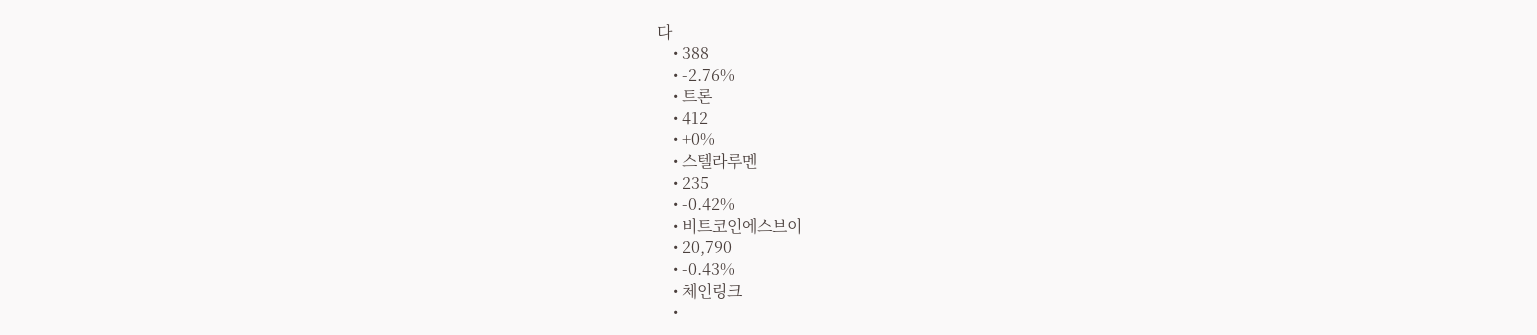다
    • 388
    • -2.76%
    • 트론
    • 412
    • +0%
    • 스텔라루멘
    • 235
    • -0.42%
    • 비트코인에스브이
    • 20,790
    • -0.43%
    • 체인링크
    •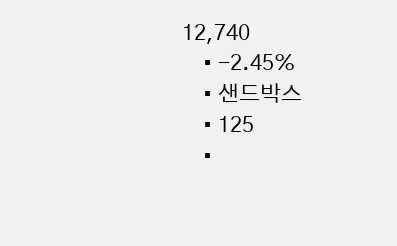12,740
    • -2.45%
    • 샌드박스
    • 125
    •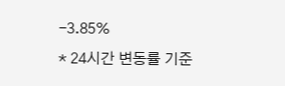-3.85%
* 24시간 변동률 기준